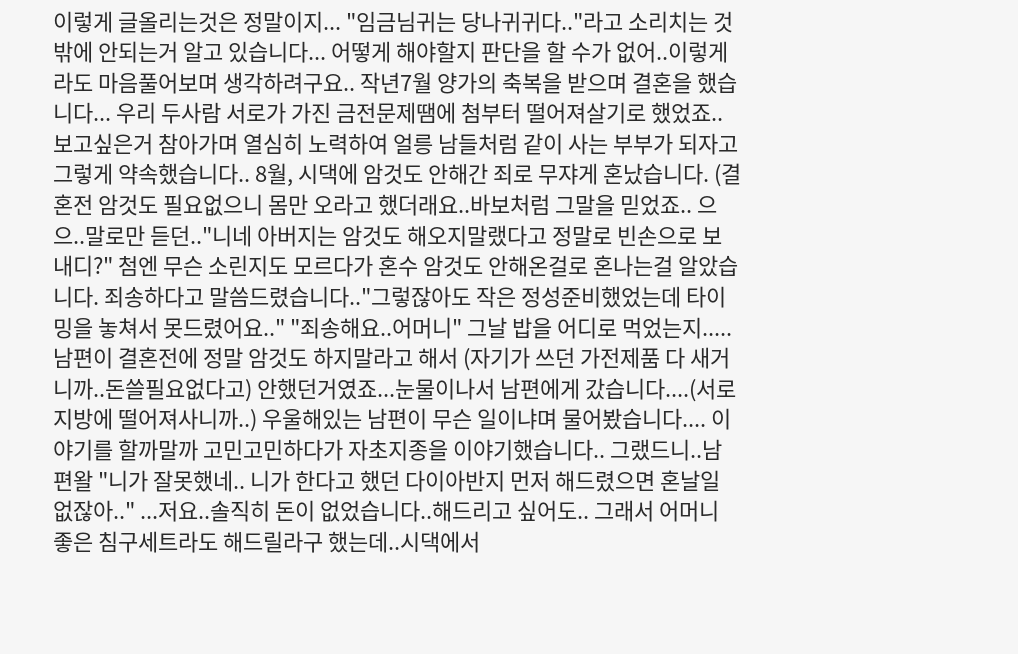이렇게 글올리는것은 정말이지... "임금님귀는 당나귀귀다.."라고 소리치는 것밖에 안되는거 알고 있습니다... 어떻게 해야할지 판단을 할 수가 없어..이렇게라도 마음풀어보며 생각하려구요.. 작년7월 양가의 축복을 받으며 결혼을 했습니다... 우리 두사람 서로가 가진 금전문제땜에 첨부터 떨어져살기로 했었죠.. 보고싶은거 참아가며 열심히 노력하여 얼릉 남들처럼 같이 사는 부부가 되자고 그렇게 약속했습니다.. 8월, 시댁에 암것도 안해간 죄로 무쟈게 혼났습니다. (결혼전 암것도 필요없으니 몸만 오라고 했더래요..바보처럼 그말을 믿었죠.. 으으..말로만 듣던.."니네 아버지는 암것도 해오지말랬다고 정말로 빈손으로 보내디?" 첨엔 무슨 소린지도 모르다가 혼수 암것도 안해온걸로 혼나는걸 알았습니다. 죄송하다고 말씀드렸습니다.."그렇잖아도 작은 정성준비했었는데 타이밍을 놓쳐서 못드렸어요.." "죄송해요..어머니" 그날 밥을 어디로 먹었는지..... 남편이 결혼전에 정말 암것도 하지말라고 해서 (자기가 쓰던 가전제품 다 새거니까..돈쓸필요없다고) 안했던거였죠...눈물이나서 남편에게 갔습니다....(서로 지방에 떨어져사니까..) 우울해있는 남편이 무슨 일이냐며 물어봤습니다.... 이야기를 할까말까 고민고민하다가 자초지종을 이야기했습니다.. 그랬드니..남편왈 "니가 잘못했네.. 니가 한다고 했던 다이아반지 먼저 해드렸으면 혼날일 없잖아.." ...저요..솔직히 돈이 없었습니다..해드리고 싶어도.. 그래서 어머니 좋은 침구세트라도 해드릴라구 했는데..시댁에서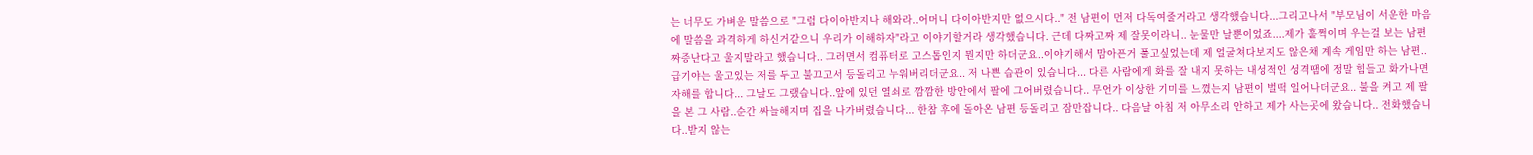는 너무도 가벼운 말씀으로 "그럼 다이아반지나 해와라..어머니 다이아반지만 없으시다.." 전 남편이 먼저 다독여줄거라고 생각했습니다...그리고나서 "부모님이 서운한 마음에 말씀을 과격하게 하신거같으니 우리가 이해하자"라고 이야기할거라 생각했습니다. 근데 다짜고짜 제 잘못이라니.. 눈물만 날뿐이었죠....제가 훌쩍이며 우는걸 보는 남편 짜증난다고 울지말라고 했습니다.. 그러면서 컴퓨터로 고스톱인지 뭔지만 하더군요..이야기해서 맘아픈거 풀고싶었는데 제 얼굴쳐다보지도 않은채 계속 게임만 하는 남편.. 급기야는 울고있는 저를 두고 불끄고서 등돌리고 누워버리더군요.. 저 나쁜 습관이 있습니다... 다른 사람에게 화를 잘 내지 못하는 내성적인 성격땜에 정말 힘들고 화가나면 자해를 합니다... 그날도 그랬습니다..앞에 있던 열쇠로 깜깜한 방안에서 팔에 그어버렸습니다.. 무언가 이상한 기미를 느꼈는지 남편이 벌떡 일어나더군요.. 불을 켜고 제 팔을 본 그 사람..순간 싸늘해지며 집을 나가버렸습니다... 한참 후에 돌아온 남편 등돌리고 잠만잡니다.. 다음날 아침 저 아무소리 안하고 제가 사는곳에 왔습니다.. 전화했습니다..받지 않는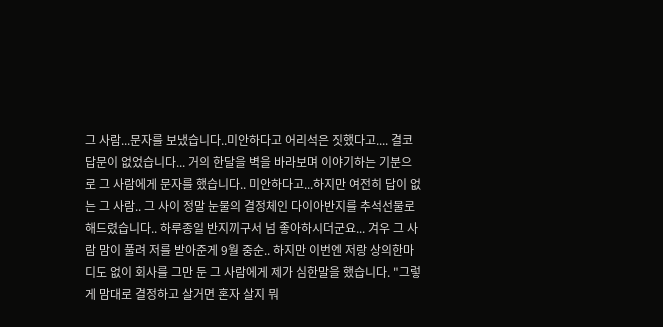그 사람...문자를 보냈습니다..미안하다고 어리석은 짓했다고.... 결코 답문이 없었습니다... 거의 한달을 벽을 바라보며 이야기하는 기분으로 그 사람에게 문자를 했습니다.. 미안하다고...하지만 여전히 답이 없는 그 사람.. 그 사이 정말 눈물의 결정체인 다이아반지를 추석선물로 해드렸습니다.. 하루종일 반지끼구서 넘 좋아하시더군요... 겨우 그 사람 맘이 풀려 저를 받아준게 9월 중순.. 하지만 이번엔 저랑 상의한마디도 없이 회사를 그만 둔 그 사람에게 제가 심한말을 했습니다. "그렇게 맘대로 결정하고 살거면 혼자 살지 뭐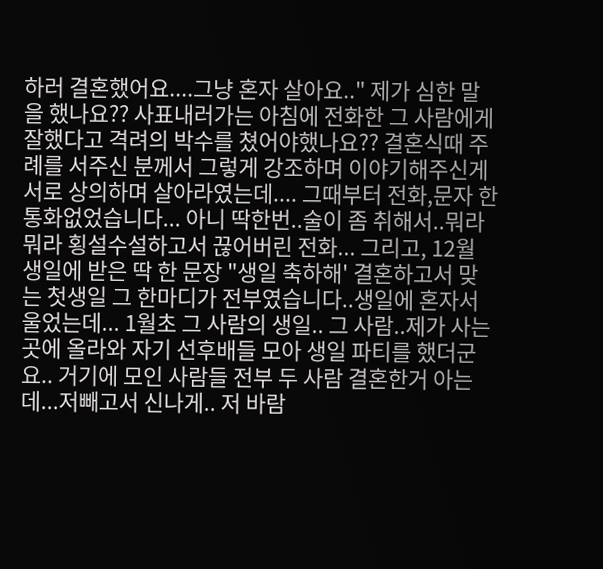하러 결혼했어요....그냥 혼자 살아요.." 제가 심한 말을 했나요?? 사표내러가는 아침에 전화한 그 사람에게 잘했다고 격려의 박수를 쳤어야했나요?? 결혼식때 주례를 서주신 분께서 그렇게 강조하며 이야기해주신게 서로 상의하며 살아라였는데.... 그때부터 전화,문자 한통화없었습니다... 아니 딱한번..술이 좀 취해서..뭐라뭐라 횡설수설하고서 끊어버린 전화... 그리고, 12월 생일에 받은 딱 한 문장 "생일 축하해' 결혼하고서 맞는 첫생일 그 한마디가 전부였습니다..생일에 혼자서 울었는데... 1월초 그 사람의 생일.. 그 사람..제가 사는곳에 올라와 자기 선후배들 모아 생일 파티를 했더군요.. 거기에 모인 사람들 전부 두 사람 결혼한거 아는데...저빼고서 신나게.. 저 바람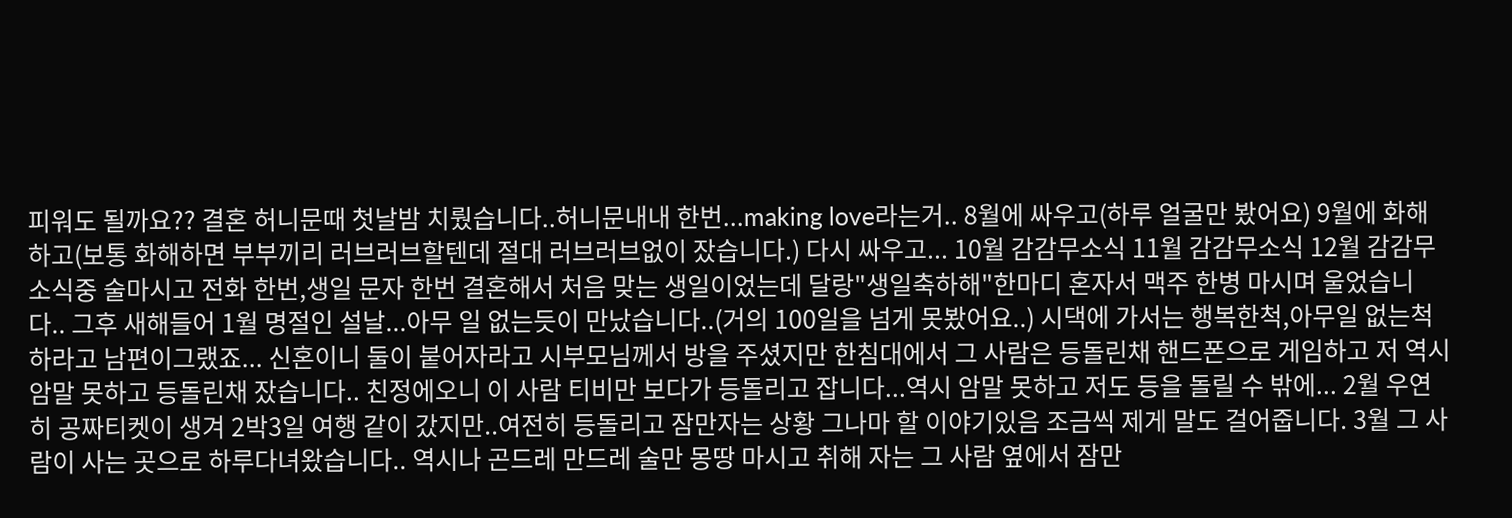피워도 될까요?? 결혼 허니문때 첫날밤 치뤘습니다..허니문내내 한번...making love라는거.. 8월에 싸우고(하루 얼굴만 봤어요) 9월에 화해하고(보통 화해하면 부부끼리 러브러브할텐데 절대 러브러브없이 잤습니다.) 다시 싸우고... 10월 감감무소식 11월 감감무소식 12월 감감무소식중 술마시고 전화 한번,생일 문자 한번 결혼해서 처음 맞는 생일이었는데 달랑"생일축하해"한마디 혼자서 맥주 한병 마시며 울었습니다.. 그후 새해들어 1월 명절인 설날...아무 일 없는듯이 만났습니다..(거의 100일을 넘게 못봤어요..) 시댁에 가서는 행복한척,아무일 없는척하라고 남편이그랬죠... 신혼이니 둘이 붙어자라고 시부모님께서 방을 주셨지만 한침대에서 그 사람은 등돌린채 핸드폰으로 게임하고 저 역시 암말 못하고 등돌린채 잤습니다.. 친정에오니 이 사람 티비만 보다가 등돌리고 잡니다...역시 암말 못하고 저도 등을 돌릴 수 밖에... 2월 우연히 공짜티켓이 생겨 2박3일 여행 같이 갔지만..여전히 등돌리고 잠만자는 상황 그나마 할 이야기있음 조금씩 제게 말도 걸어줍니다. 3월 그 사람이 사는 곳으로 하루다녀왔습니다.. 역시나 곤드레 만드레 술만 몽땅 마시고 취해 자는 그 사람 옆에서 잠만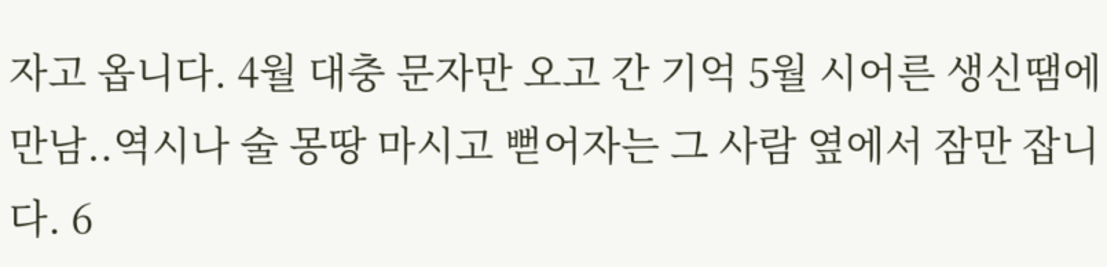자고 옵니다. 4월 대충 문자만 오고 간 기억 5월 시어른 생신땜에 만남..역시나 술 몽땅 마시고 뻗어자는 그 사람 옆에서 잠만 잡니다. 6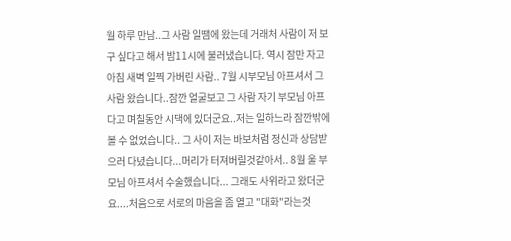월 하루 만남..그 사람 일땜에 왔는데 거래처 사람이 저 보구 싶다고 해서 밤11시에 불러냈습니다. 역시 잠만 자고 아침 새벽 일찍 가버린 사람.. 7월 시부모님 아프셔서 그 사람 왔습니다..잠깐 얼굴보고 그 사람 자기 부모님 아프다고 며칠동안 시댁에 있더군요..저는 일하느라 잠깐밖에 볼 수 없었습니다.. 그 사이 저는 바보처럼 정신과 상담받으러 다녔습니다...머리가 터져버릴것같아서.. 8월 울 부모님 아프셔서 수술했습니다... 그래도 사위라고 왔더군요....처음으로 서로의 마음을 좀 열고 "대화"라는것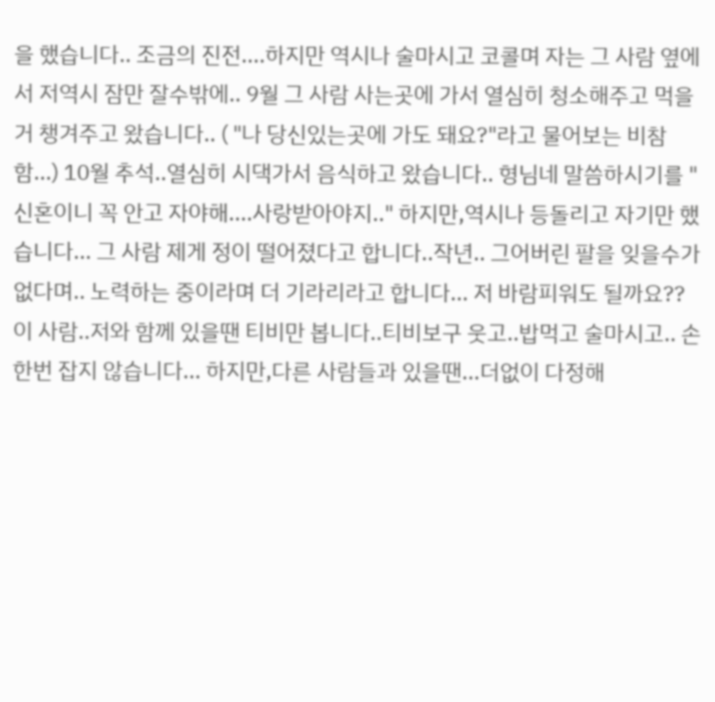을 했습니다.. 조금의 진전....하지만 역시나 술마시고 코콜며 자는 그 사람 옆에서 저역시 잠만 잘수밖에.. 9월 그 사람 사는곳에 가서 열심히 청소해주고 먹을거 챙겨주고 왔습니다.. ( "나 당신있는곳에 가도 돼요?"라고 물어보는 비참함...) 10월 추석..열심히 시댁가서 음식하고 왔습니다.. 형님네 말씀하시기를 "신혼이니 꼭 안고 자야해....사랑받아야지.." 하지만,역시나 등돌리고 자기만 했습니다... 그 사람 제게 정이 떨어졌다고 합니다..작년.. 그어버린 팔을 잊을수가 없다며.. 노력하는 중이라며 더 기라리라고 합니다... 저 바람피워도 될까요?? 이 사람..저와 함께 있을땐 티비만 봅니다..티비보구 웃고..밥먹고 술마시고.. 손한번 잡지 않습니다... 하지만,다른 사람들과 있을땐...더없이 다정해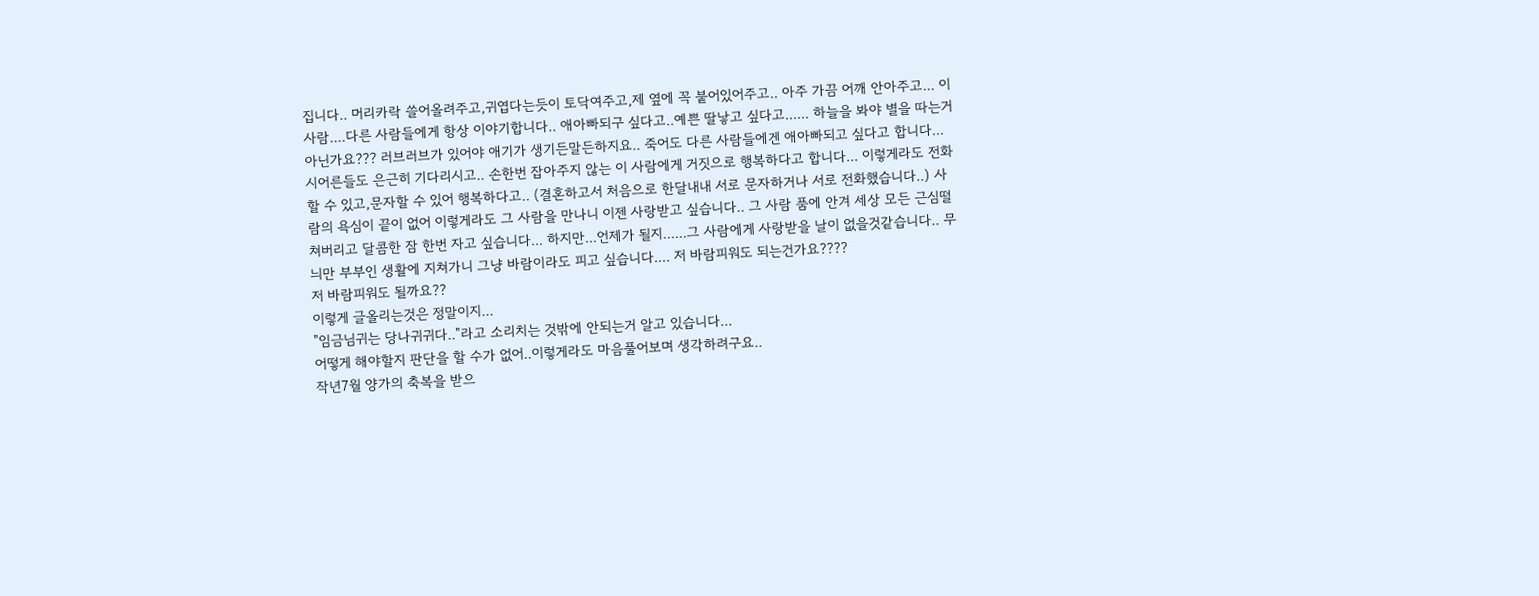집니다.. 머리카락 쓸어올려주고,귀엽다는듯이 토닥여주고,제 옆에 꼭 붙어있어주고.. 아주 가끔 어깨 안아주고... 이 사람....다른 사람들에게 항상 이야기합니다.. 애아빠되구 싶다고..예쁜 딸낳고 싶다고...... 하늘을 봐야 별을 따는거아닌가요??? 러브러브가 있어야 애기가 생기든말든하지요.. 죽어도 다른 사람들에겐 애아빠되고 싶다고 합니다...시어른들도 은근히 기다리시고.. 손한번 잡아주지 않는 이 사람에게 거짓으로 행복하다고 합니다... 이렇게라도 전화할 수 있고,문자할 수 있어 행복하다고.. (결혼하고서 처음으로 한달내내 서로 문자하거나 서로 전화했습니다..) 사람의 욕심이 끝이 없어 이렇게라도 그 사람을 만나니 이젠 사랑받고 싶습니다.. 그 사람 품에 안겨 세상 모든 근심떨쳐버리고 달콤한 잠 한번 자고 싶습니다... 하지만...언제가 될지......그 사람에게 사랑받을 날이 없을것같습니다.. 무늬만 부부인 생활에 지쳐가니 그냥 바람이라도 피고 싶습니다.... 저 바람피워도 되는건가요????
저 바람피워도 될까요??
이렇게 글올리는것은 정말이지...
"임금님귀는 당나귀귀다.."라고 소리치는 것밖에 안되는거 알고 있습니다...
어떻게 해야할지 판단을 할 수가 없어..이렇게라도 마음풀어보며 생각하려구요..
작년7월 양가의 축복을 받으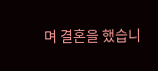며 결혼을 했습니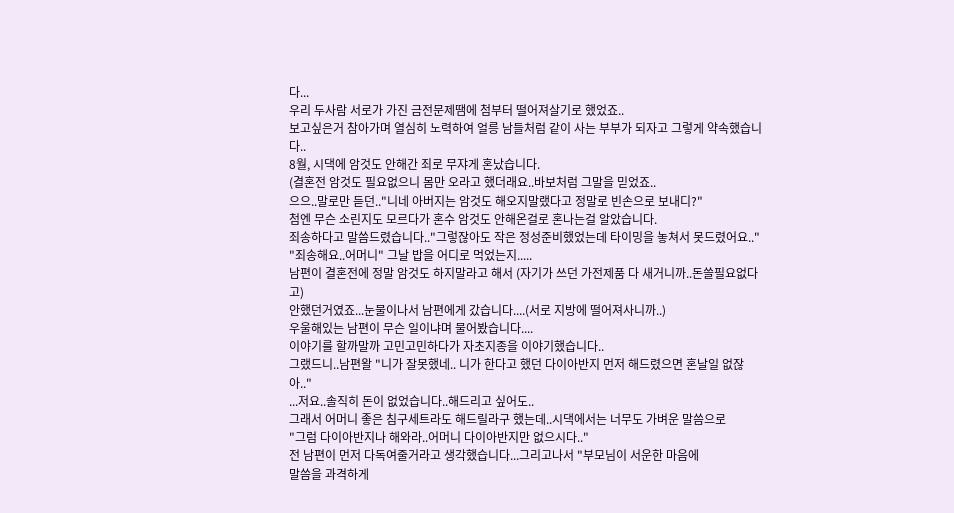다...
우리 두사람 서로가 가진 금전문제땜에 첨부터 떨어져살기로 했었죠..
보고싶은거 참아가며 열심히 노력하여 얼릉 남들처럼 같이 사는 부부가 되자고 그렇게 약속했습니다..
8월, 시댁에 암것도 안해간 죄로 무쟈게 혼났습니다.
(결혼전 암것도 필요없으니 몸만 오라고 했더래요..바보처럼 그말을 믿었죠..
으으..말로만 듣던.."니네 아버지는 암것도 해오지말랬다고 정말로 빈손으로 보내디?"
첨엔 무슨 소린지도 모르다가 혼수 암것도 안해온걸로 혼나는걸 알았습니다.
죄송하다고 말씀드렸습니다.."그렇잖아도 작은 정성준비했었는데 타이밍을 놓쳐서 못드렸어요.."
"죄송해요..어머니" 그날 밥을 어디로 먹었는지.....
남편이 결혼전에 정말 암것도 하지말라고 해서 (자기가 쓰던 가전제품 다 새거니까..돈쓸필요없다고)
안했던거였죠...눈물이나서 남편에게 갔습니다....(서로 지방에 떨어져사니까..)
우울해있는 남편이 무슨 일이냐며 물어봤습니다....
이야기를 할까말까 고민고민하다가 자초지종을 이야기했습니다..
그랬드니..남편왈 "니가 잘못했네.. 니가 한다고 했던 다이아반지 먼저 해드렸으면 혼날일 없잖아.."
...저요..솔직히 돈이 없었습니다..해드리고 싶어도..
그래서 어머니 좋은 침구세트라도 해드릴라구 했는데..시댁에서는 너무도 가벼운 말씀으로
"그럼 다이아반지나 해와라..어머니 다이아반지만 없으시다.."
전 남편이 먼저 다독여줄거라고 생각했습니다...그리고나서 "부모님이 서운한 마음에
말씀을 과격하게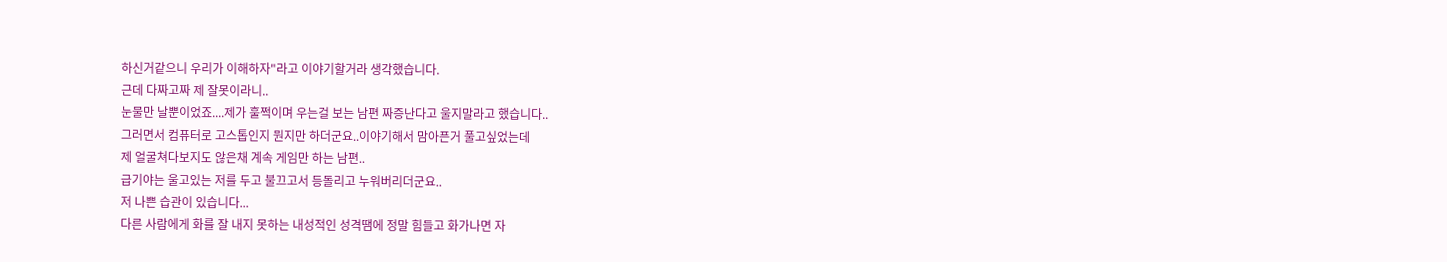하신거같으니 우리가 이해하자"라고 이야기할거라 생각했습니다.
근데 다짜고짜 제 잘못이라니..
눈물만 날뿐이었죠....제가 훌쩍이며 우는걸 보는 남편 짜증난다고 울지말라고 했습니다..
그러면서 컴퓨터로 고스톱인지 뭔지만 하더군요..이야기해서 맘아픈거 풀고싶었는데
제 얼굴쳐다보지도 않은채 계속 게임만 하는 남편..
급기야는 울고있는 저를 두고 불끄고서 등돌리고 누워버리더군요..
저 나쁜 습관이 있습니다...
다른 사람에게 화를 잘 내지 못하는 내성적인 성격땜에 정말 힘들고 화가나면 자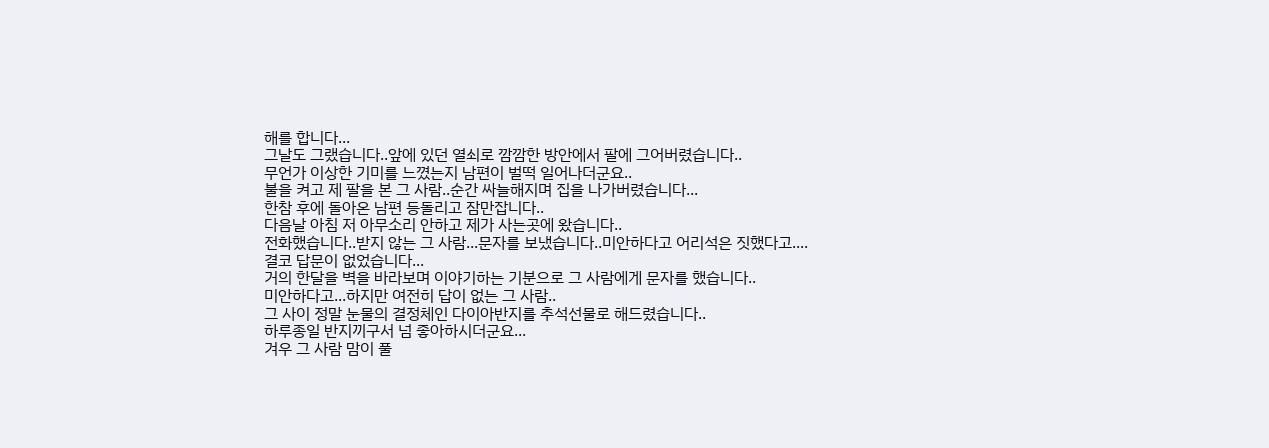해를 합니다...
그날도 그랬습니다..앞에 있던 열쇠로 깜깜한 방안에서 팔에 그어버렸습니다..
무언가 이상한 기미를 느꼈는지 남편이 벌떡 일어나더군요..
불을 켜고 제 팔을 본 그 사람..순간 싸늘해지며 집을 나가버렸습니다...
한참 후에 돌아온 남편 등돌리고 잠만잡니다..
다음날 아침 저 아무소리 안하고 제가 사는곳에 왔습니다..
전화했습니다..받지 않는 그 사람...문자를 보냈습니다..미안하다고 어리석은 짓했다고....
결코 답문이 없었습니다...
거의 한달을 벽을 바라보며 이야기하는 기분으로 그 사람에게 문자를 했습니다..
미안하다고...하지만 여전히 답이 없는 그 사람..
그 사이 정말 눈물의 결정체인 다이아반지를 추석선물로 해드렸습니다..
하루종일 반지끼구서 넘 좋아하시더군요...
겨우 그 사람 맘이 풀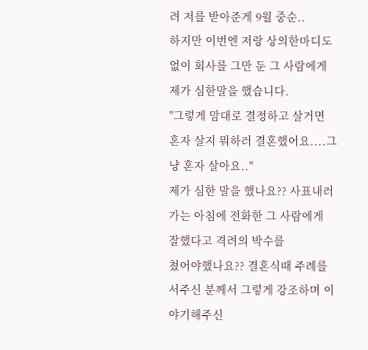려 저를 받아준게 9월 중순..
하지만 이번엔 저랑 상의한마디도 없이 회사를 그만 둔 그 사람에게 제가 심한말을 했습니다.
"그렇게 맘대로 결정하고 살거면 혼자 살지 뭐하러 결혼했어요....그냥 혼자 살아요.."
제가 심한 말을 했나요?? 사표내러가는 아침에 전화한 그 사람에게 잘했다고 격려의 박수를
쳤어야했나요?? 결혼식때 주례를 서주신 분께서 그렇게 강조하며 이야기해주신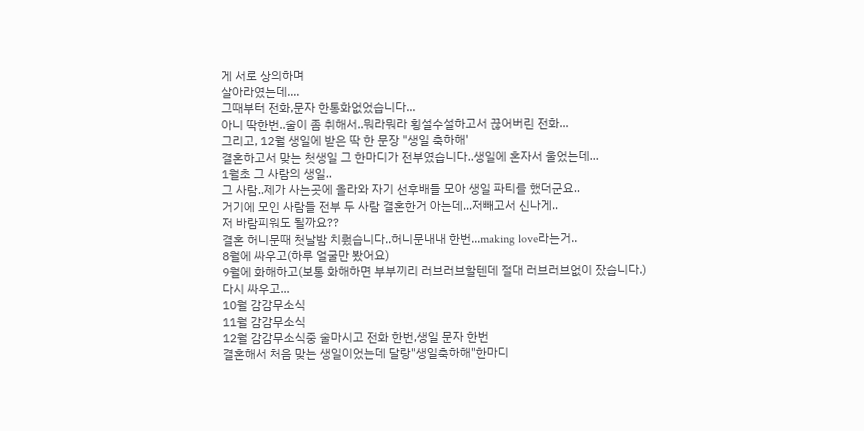게 서로 상의하며
살아라였는데....
그때부터 전화,문자 한통화없었습니다...
아니 딱한번..술이 좀 취해서..뭐라뭐라 횡설수설하고서 끊어버린 전화...
그리고, 12월 생일에 받은 딱 한 문장 "생일 축하해'
결혼하고서 맞는 첫생일 그 한마디가 전부였습니다..생일에 혼자서 울었는데...
1월초 그 사람의 생일..
그 사람..제가 사는곳에 올라와 자기 선후배들 모아 생일 파티를 했더군요..
거기에 모인 사람들 전부 두 사람 결혼한거 아는데...저빼고서 신나게..
저 바람피워도 될까요??
결혼 허니문때 첫날밤 치뤘습니다..허니문내내 한번...making love라는거..
8월에 싸우고(하루 얼굴만 봤어요)
9월에 화해하고(보통 화해하면 부부끼리 러브러브할텐데 절대 러브러브없이 잤습니다.)
다시 싸우고...
10월 감감무소식
11월 감감무소식
12월 감감무소식중 술마시고 전화 한번,생일 문자 한번
결혼해서 처음 맞는 생일이었는데 달랑"생일축하해"한마디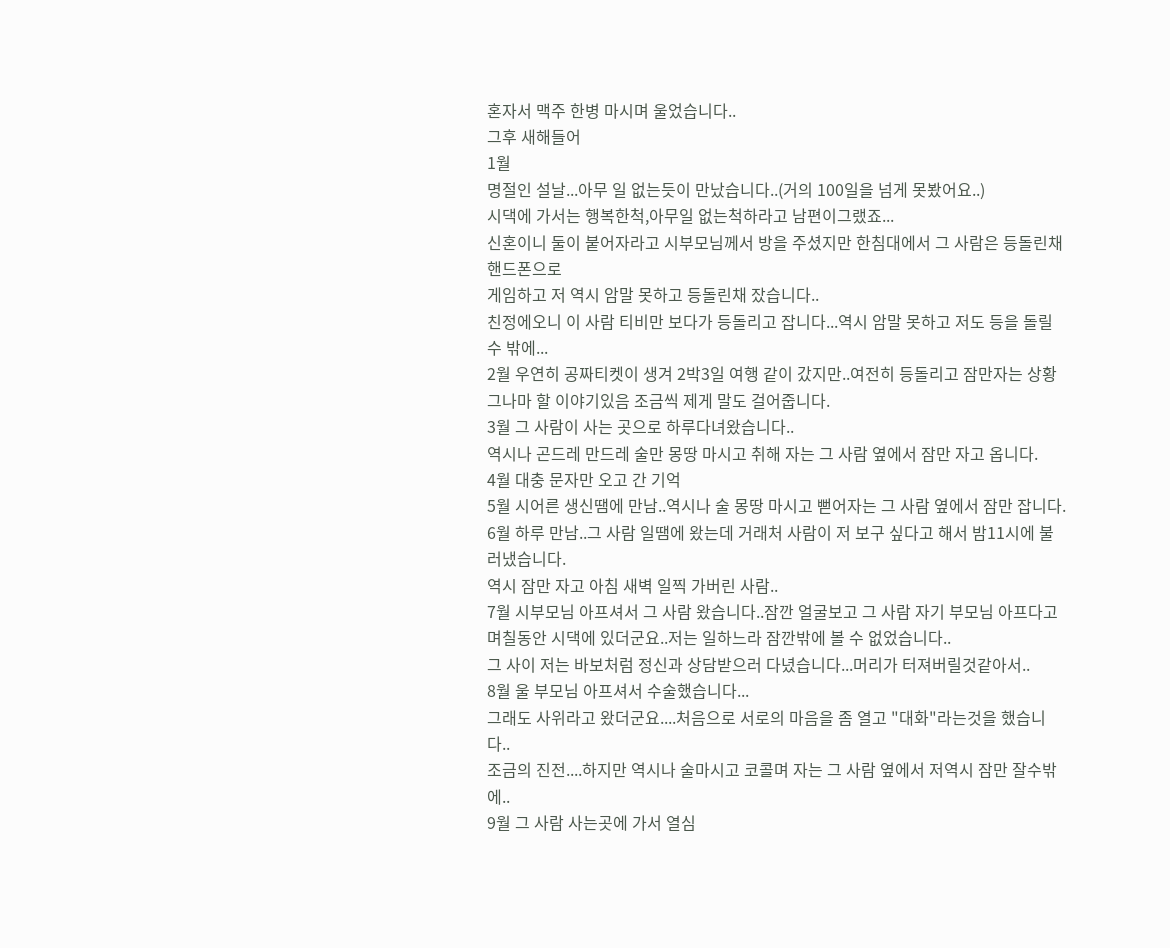혼자서 맥주 한병 마시며 울었습니다..
그후 새해들어
1월
명절인 설날...아무 일 없는듯이 만났습니다..(거의 100일을 넘게 못봤어요..)
시댁에 가서는 행복한척,아무일 없는척하라고 남편이그랬죠...
신혼이니 둘이 붙어자라고 시부모님께서 방을 주셨지만 한침대에서 그 사람은 등돌린채 핸드폰으로
게임하고 저 역시 암말 못하고 등돌린채 잤습니다..
친정에오니 이 사람 티비만 보다가 등돌리고 잡니다...역시 암말 못하고 저도 등을 돌릴 수 밖에...
2월 우연히 공짜티켓이 생겨 2박3일 여행 같이 갔지만..여전히 등돌리고 잠만자는 상황
그나마 할 이야기있음 조금씩 제게 말도 걸어줍니다.
3월 그 사람이 사는 곳으로 하루다녀왔습니다..
역시나 곤드레 만드레 술만 몽땅 마시고 취해 자는 그 사람 옆에서 잠만 자고 옵니다.
4월 대충 문자만 오고 간 기억
5월 시어른 생신땜에 만남..역시나 술 몽땅 마시고 뻗어자는 그 사람 옆에서 잠만 잡니다.
6월 하루 만남..그 사람 일땜에 왔는데 거래처 사람이 저 보구 싶다고 해서 밤11시에 불러냈습니다.
역시 잠만 자고 아침 새벽 일찍 가버린 사람..
7월 시부모님 아프셔서 그 사람 왔습니다..잠깐 얼굴보고 그 사람 자기 부모님 아프다고
며칠동안 시댁에 있더군요..저는 일하느라 잠깐밖에 볼 수 없었습니다..
그 사이 저는 바보처럼 정신과 상담받으러 다녔습니다...머리가 터져버릴것같아서..
8월 울 부모님 아프셔서 수술했습니다...
그래도 사위라고 왔더군요....처음으로 서로의 마음을 좀 열고 "대화"라는것을 했습니다..
조금의 진전....하지만 역시나 술마시고 코콜며 자는 그 사람 옆에서 저역시 잠만 잘수밖에..
9월 그 사람 사는곳에 가서 열심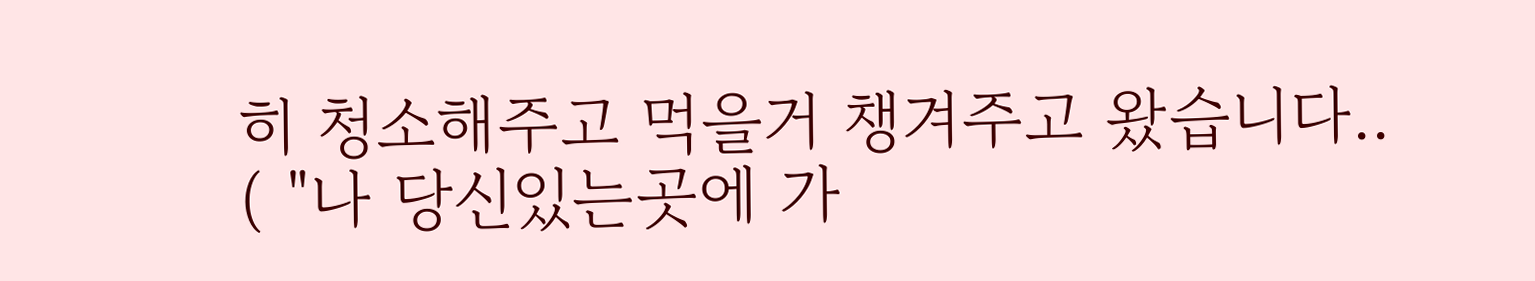히 청소해주고 먹을거 챙겨주고 왔습니다..
( "나 당신있는곳에 가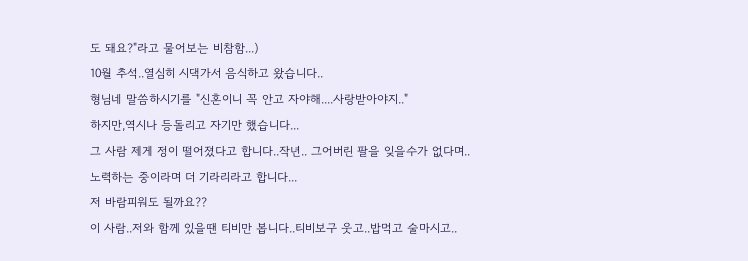도 돼요?"라고 물어보는 비참함...)
10월 추석..열심히 시댁가서 음식하고 왔습니다..
형님네 말씀하시기를 "신혼이니 꼭 안고 자야해....사랑받아야지.."
하지만,역시나 등돌리고 자기만 했습니다...
그 사람 제게 정이 떨어졌다고 합니다..작년.. 그어버린 팔을 잊을수가 없다며..
노력하는 중이라며 더 기라리라고 합니다...
저 바람피워도 될까요??
이 사람..저와 함께 있을땐 티비만 봅니다..티비보구 웃고..밥먹고 술마시고..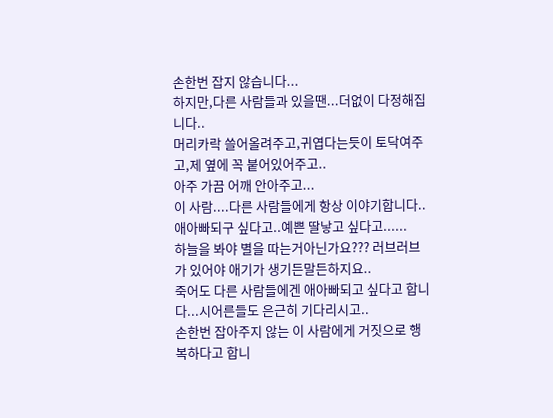손한번 잡지 않습니다...
하지만,다른 사람들과 있을땐...더없이 다정해집니다..
머리카락 쓸어올려주고,귀엽다는듯이 토닥여주고,제 옆에 꼭 붙어있어주고..
아주 가끔 어깨 안아주고...
이 사람....다른 사람들에게 항상 이야기합니다..
애아빠되구 싶다고..예쁜 딸낳고 싶다고......
하늘을 봐야 별을 따는거아닌가요??? 러브러브가 있어야 애기가 생기든말든하지요..
죽어도 다른 사람들에겐 애아빠되고 싶다고 합니다...시어른들도 은근히 기다리시고..
손한번 잡아주지 않는 이 사람에게 거짓으로 행복하다고 합니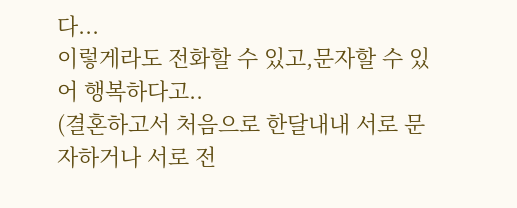다...
이렇게라도 전화할 수 있고,문자할 수 있어 행복하다고..
(결혼하고서 처음으로 한달내내 서로 문자하거나 서로 전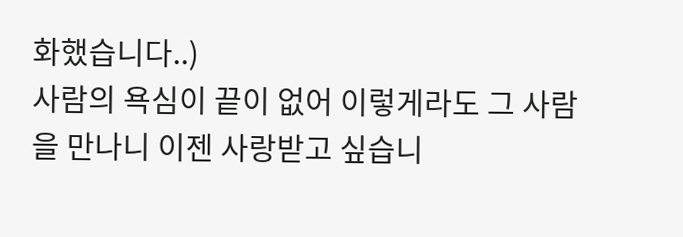화했습니다..)
사람의 욕심이 끝이 없어 이렇게라도 그 사람을 만나니 이젠 사랑받고 싶습니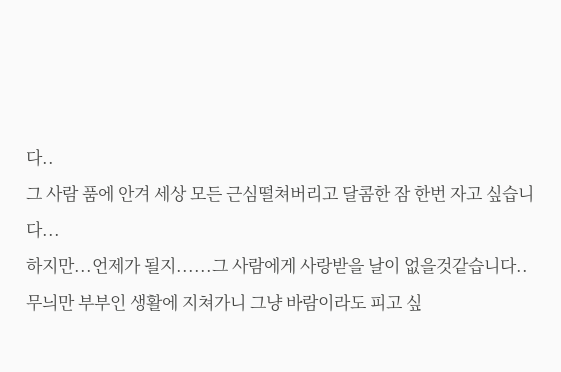다..
그 사람 품에 안겨 세상 모든 근심떨쳐버리고 달콤한 잠 한번 자고 싶습니다...
하지만...언제가 될지......그 사람에게 사랑받을 날이 없을것같습니다..
무늬만 부부인 생활에 지쳐가니 그냥 바람이라도 피고 싶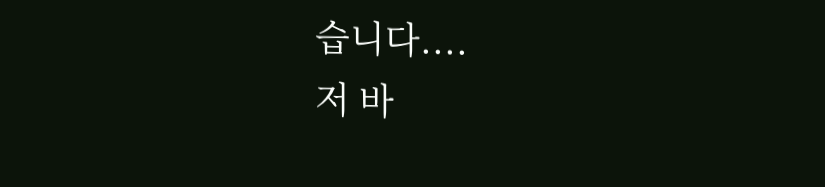습니다....
저 바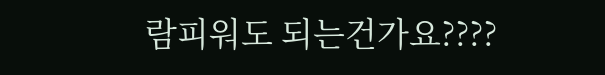람피워도 되는건가요????